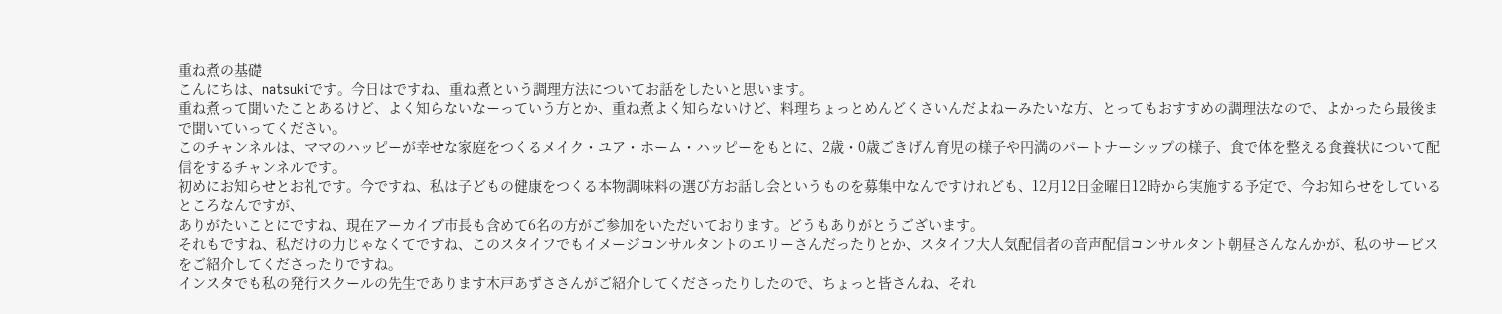重ね煮の基礎
こんにちは、natsukiです。今日はですね、重ね煮という調理方法についてお話をしたいと思います。
重ね煮って聞いたことあるけど、よく知らないなーっていう方とか、重ね煮よく知らないけど、料理ちょっとめんどくさいんだよねーみたいな方、とってもおすすめの調理法なので、よかったら最後まで聞いていってください。
このチャンネルは、ママのハッピーが幸せな家庭をつくるメイク・ユア・ホーム・ハッピーをもとに、2歳・0歳ごきげん育児の様子や円満のパートナーシップの様子、食で体を整える食養状について配信をするチャンネルです。
初めにお知らせとお礼です。今ですね、私は子どもの健康をつくる本物調味料の選び方お話し会というものを募集中なんですけれども、12月12日金曜日12時から実施する予定で、今お知らせをしているところなんですが、
ありがたいことにですね、現在アーカイブ市長も含めて6名の方がご参加をいただいております。どうもありがとうございます。
それもですね、私だけの力じゃなくてですね、このスタイフでもイメージコンサルタントのエリーさんだったりとか、スタイフ大人気配信者の音声配信コンサルタント朝昼さんなんかが、私のサービスをご紹介してくださったりですね。
インスタでも私の発行スクールの先生であります木戸あずささんがご紹介してくださったりしたので、ちょっと皆さんね、それ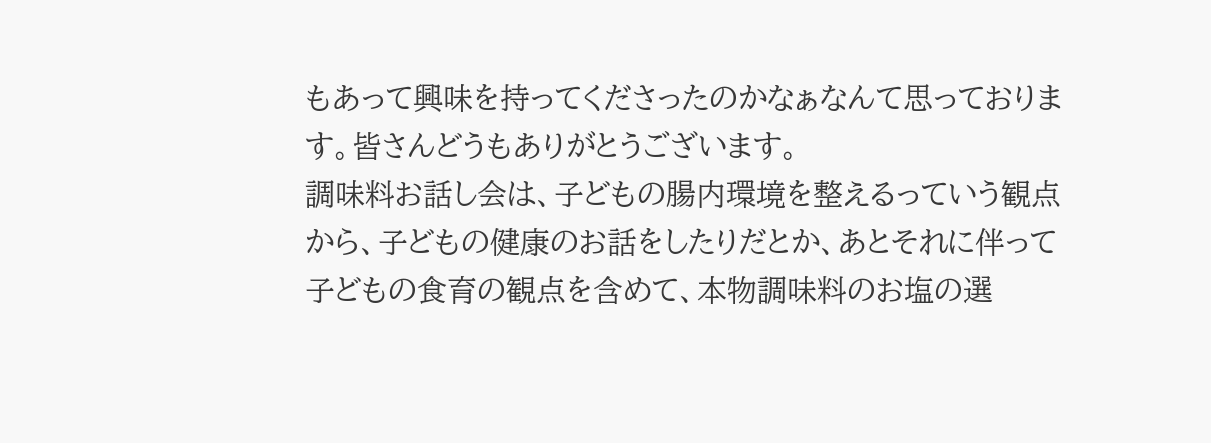もあって興味を持ってくださったのかなぁなんて思っております。皆さんどうもありがとうございます。
調味料お話し会は、子どもの腸内環境を整えるっていう観点から、子どもの健康のお話をしたりだとか、あとそれに伴って子どもの食育の観点を含めて、本物調味料のお塩の選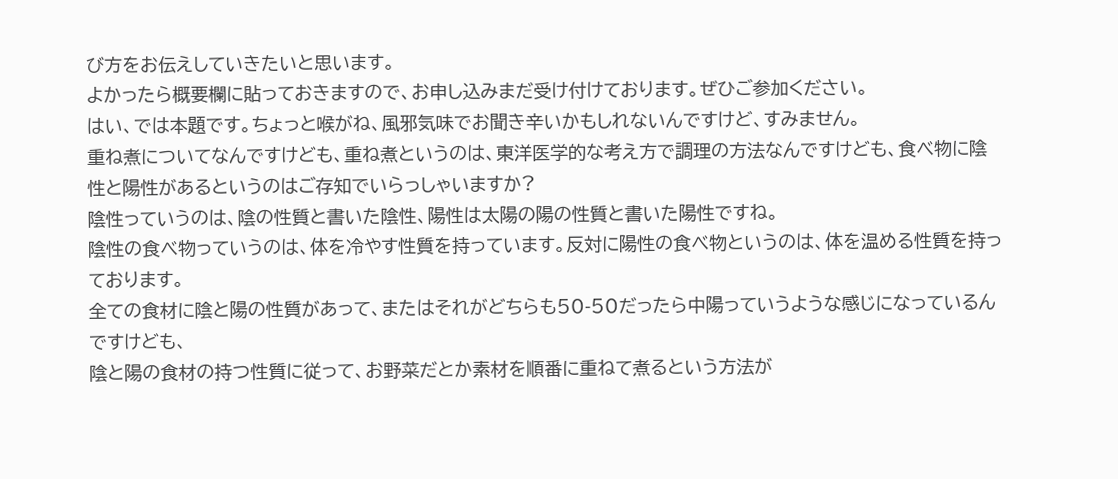び方をお伝えしていきたいと思います。
よかったら概要欄に貼っておきますので、お申し込みまだ受け付けております。ぜひご参加ください。
はい、では本題です。ちょっと喉がね、風邪気味でお聞き辛いかもしれないんですけど、すみません。
重ね煮についてなんですけども、重ね煮というのは、東洋医学的な考え方で調理の方法なんですけども、食べ物に陰性と陽性があるというのはご存知でいらっしゃいますか?
陰性っていうのは、陰の性質と書いた陰性、陽性は太陽の陽の性質と書いた陽性ですね。
陰性の食べ物っていうのは、体を冷やす性質を持っています。反対に陽性の食べ物というのは、体を温める性質を持っております。
全ての食材に陰と陽の性質があって、またはそれがどちらも50-50だったら中陽っていうような感じになっているんですけども、
陰と陽の食材の持つ性質に従って、お野菜だとか素材を順番に重ねて煮るという方法が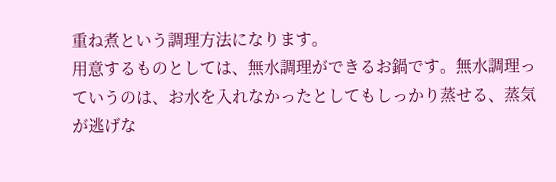重ね煮という調理方法になります。
用意するものとしては、無水調理ができるお鍋です。無水調理っていうのは、お水を入れなかったとしてもしっかり蒸せる、蒸気が逃げな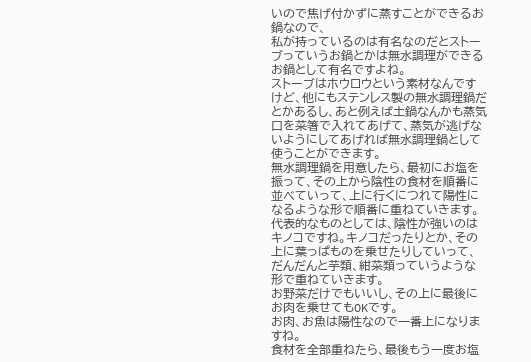いので焦げ付かずに蒸すことができるお鍋なので、
私が持っているのは有名なのだとストーブっていうお鍋とかは無水調理ができるお鍋として有名ですよね。
ストーブはホウロウという素材なんですけど、他にもステンレス製の無水調理鍋だとかあるし、あと例えば土鍋なんかも蒸気口を菜箸で入れてあげて、蒸気が逃げないようにしてあげれば無水調理鍋として使うことができます。
無水調理鍋を用意したら、最初にお塩を振って、その上から陰性の食材を順番に並べていって、上に行くにつれて陽性になるような形で順番に重ねていきます。
代表的なものとしては、陰性が強いのはキノコですね。キノコだったりとか、その上に葉っぱものを乗せたりしていって、だんだんと芋類、紺菜類っていうような形で重ねていきます。
お野菜だけでもいいし、その上に最後にお肉を乗せてもOKです。
お肉、お魚は陽性なので一番上になりますね。
食材を全部重ねたら、最後もう一度お塩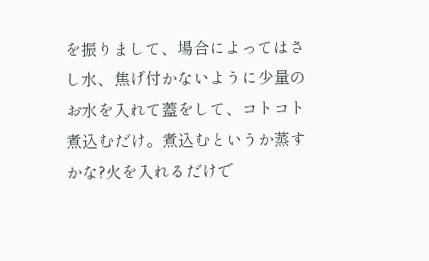を振りまして、場合によってはさし水、焦げ付かないように少量のお水を入れて蓋をして、コトコト煮込むだけ。煮込むというか蒸すかな?火を入れるだけで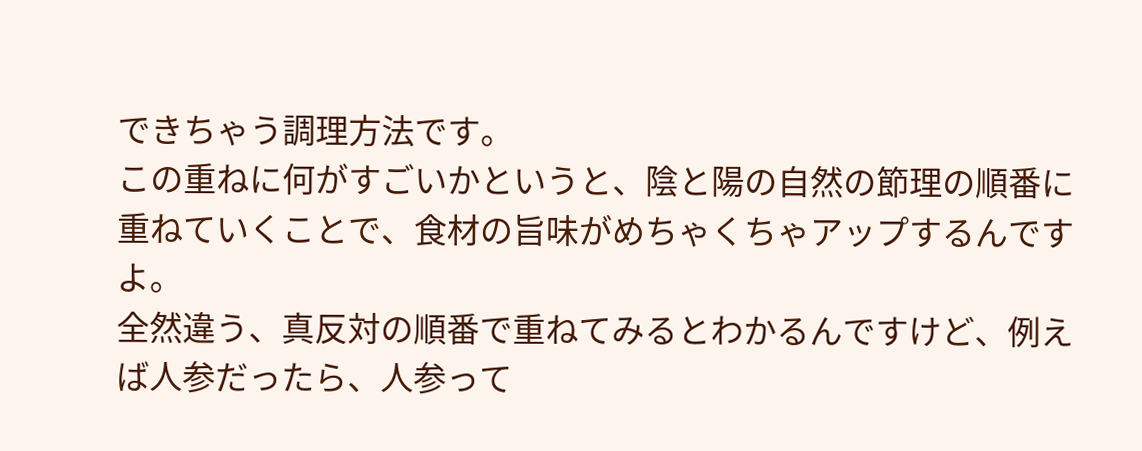できちゃう調理方法です。
この重ねに何がすごいかというと、陰と陽の自然の節理の順番に重ねていくことで、食材の旨味がめちゃくちゃアップするんですよ。
全然違う、真反対の順番で重ねてみるとわかるんですけど、例えば人参だったら、人参って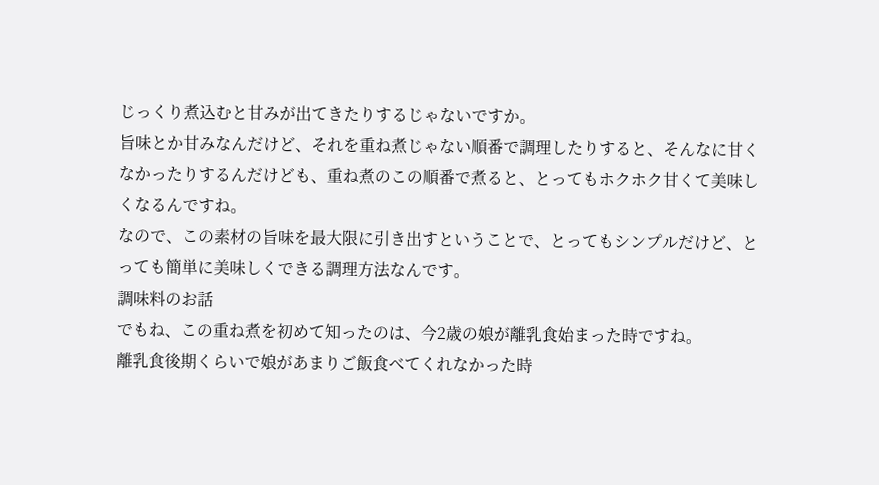じっくり煮込むと甘みが出てきたりするじゃないですか。
旨味とか甘みなんだけど、それを重ね煮じゃない順番で調理したりすると、そんなに甘くなかったりするんだけども、重ね煮のこの順番で煮ると、とってもホクホク甘くて美味しくなるんですね。
なので、この素材の旨味を最大限に引き出すということで、とってもシンプルだけど、とっても簡単に美味しくできる調理方法なんです。
調味料のお話
でもね、この重ね煮を初めて知ったのは、今2歳の娘が離乳食始まった時ですね。
離乳食後期くらいで娘があまりご飯食べてくれなかった時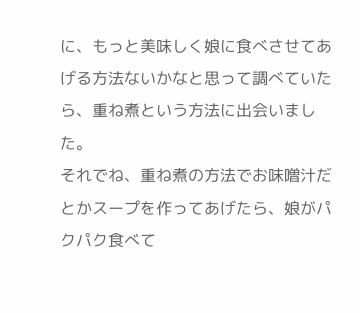に、もっと美味しく娘に食べさせてあげる方法ないかなと思って調べていたら、重ね煮という方法に出会いました。
それでね、重ね煮の方法でお味噌汁だとかスープを作ってあげたら、娘がパクパク食べて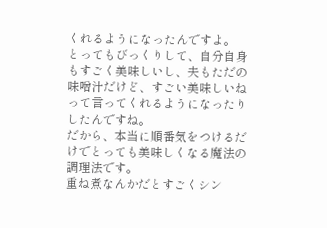くれるようになったんですよ。
とってもびっくりして、自分自身もすごく美味しいし、夫もただの味噌汁だけど、すごい美味しいねって言ってくれるようになったりしたんですね。
だから、本当に順番気をつけるだけでとっても美味しくなる魔法の調理法です。
重ね煮なんかだとすごくシン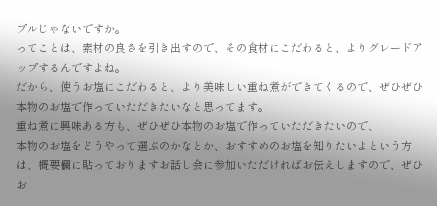プルじゃないですか。
ってことは、素材の良さを引き出すので、その食材にこだわると、よりグレードアップするんですよね。
だから、使うお塩にこだわると、より美味しい重ね煮ができてくるので、ぜひぜひ本物のお塩で作っていただきたいなと思ってます。
重ね煮に興味ある方も、ぜひぜひ本物のお塩で作っていただきたいので、
本物のお塩をどうやって選ぶのかなとか、おすすめのお塩を知りたいよという方は、概要欄に貼っておりますお話し会に参加いただければお伝えしますので、ぜひお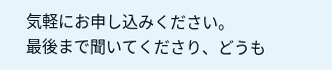気軽にお申し込みください。
最後まで聞いてくださり、どうも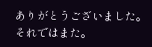ありがとうございました。
それではまた。